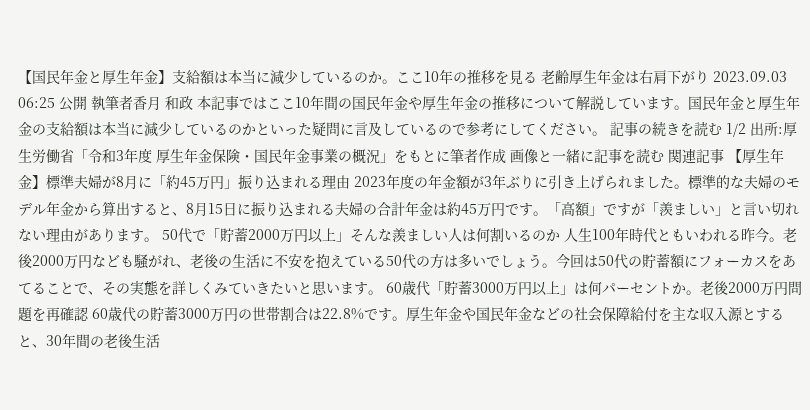【国民年金と厚生年金】支給額は本当に減少しているのか。ここ10年の推移を見る 老齢厚生年金は右肩下がり 2023.09.03 06:25 公開 執筆者香月 和政 本記事ではここ10年間の国民年金や厚生年金の推移について解説しています。国民年金と厚生年金の支給額は本当に減少しているのかといった疑問に言及しているので参考にしてください。 記事の続きを読む 1/2 出所:厚生労働省「令和3年度 厚生年金保険・国民年金事業の概況」をもとに筆者作成 画像と一緒に記事を読む 関連記事 【厚生年金】標準夫婦が8月に「約45万円」振り込まれる理由 2023年度の年金額が3年ぶりに引き上げられました。標準的な夫婦のモデル年金から算出すると、8月15日に振り込まれる夫婦の合計年金は約45万円です。「高額」ですが「羨ましい」と言い切れない理由があります。 50代で「貯蓄2000万円以上」そんな羨ましい人は何割いるのか 人生100年時代ともいわれる昨今。老後2000万円なども騒がれ、老後の生活に不安を抱えている50代の方は多いでしょう。今回は50代の貯蓄額にフォーカスをあてることで、その実態を詳しくみていきたいと思います。 60歳代「貯蓄3000万円以上」は何パーセントか。老後2000万円問題を再確認 60歳代の貯蓄3000万円の世帯割合は22.8%です。厚生年金や国民年金などの社会保障給付を主な収入源とすると、30年間の老後生活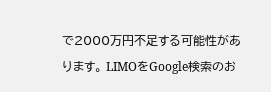で2000万円不足する可能性があります。 LIMOをGoogle検索のお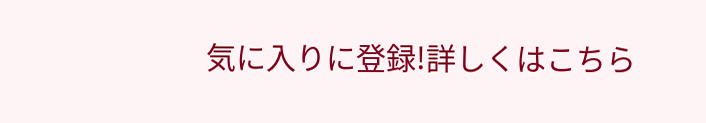気に入りに登録!詳しくはこちら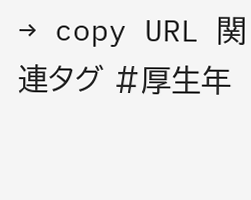→ copy URL 関連タグ #厚生年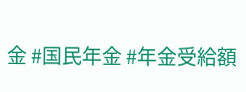金 #国民年金 #年金受給額